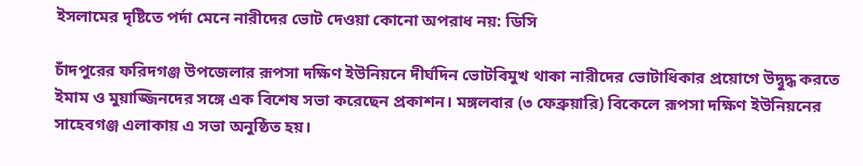ইসলামের দৃষ্টিতে পর্দা মেনে নারীদের ভোট দেওয়া কোনো অপরাধ নয়: ডিসি

চাঁদপুরের ফরিদগঞ্জ উপজেলার রূপসা দক্ষিণ ইউনিয়নে দীর্ঘদিন ভোটবিমুখ থাকা নারীদের ভোটাধিকার প্রয়োগে উদ্বুদ্ধ করতে ইমাম ও মুয়াজ্জিনদের সঙ্গে এক বিশেষ সভা করেছেন প্রকাশন। মঙ্গলবার (৩ ফেব্রুয়ারি) বিকেলে রূপসা দক্ষিণ ইউনিয়নের সাহেবগঞ্জ এলাকায় এ সভা অনুষ্ঠিত হয়।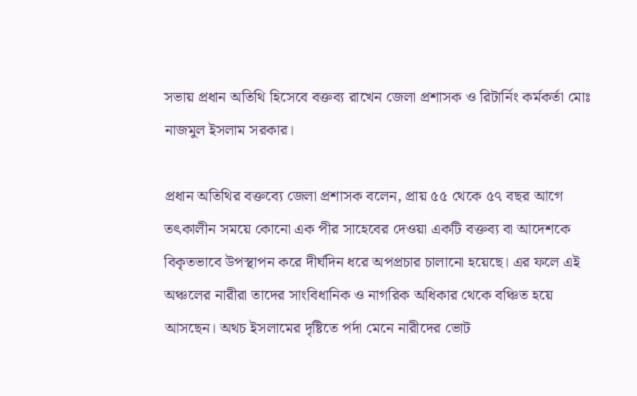সভায় প্রধান অতিথি হিসেবে বক্তব্য রাখেন জেলা প্রশাসক ও রিটার্নিং কর্মকর্তা মোঃ নাজমুল ইসলাম সরকার।

প্রধান অতিথির বক্তব্যে জেলা প্রশাসক বলেন, প্রায় ৫৫ থেকে ৫৭ বছর আগে তৎকালীন সময়ে কোনো এক পীর সাহেবের দেওয়া একটি বক্তব্য বা আদেশকে বিকৃতভাবে উপস্থাপন করে দীর্ঘদিন ধরে অপপ্রচার চালানো হয়েছে। এর ফলে এই অঞ্চলের নারীরা তাদের সাংবিধানিক ও নাগরিক অধিকার থেকে বঞ্চিত হয়ে আসছেন। অথচ ইসলামের দৃষ্টিতে পর্দা মেনে নারীদের ভোট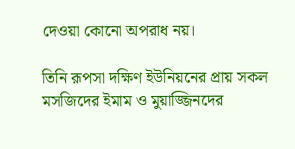দেওয়া কোনো অপরাধ নয়।

তিনি রূপসা দক্ষিণ ইউনিয়নের প্রায় সকল মসজিদের ইমাম ও মুয়াজ্জিনদের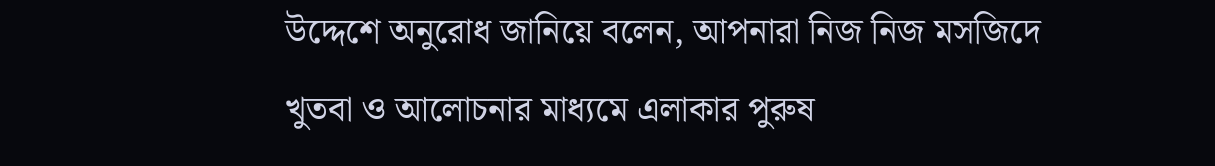উদ্দেশে অনুরোধ জানিয়ে বলেন, আপনারা নিজ নিজ মসজিদে খুতবা ও আলোচনার মাধ্যমে এলাকার পুরুষ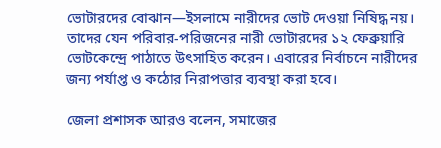ভোটারদের বোঝান—ইসলামে নারীদের ভোট দেওয়া নিষিদ্ধ নয়। তাদের যেন পরিবার-পরিজনের নারী ভোটারদের ১২ ফেব্রুয়ারি ভোটকেন্দ্রে পাঠাতে উৎসাহিত করেন। এবারের নির্বাচনে নারীদের জন্য পর্যাপ্ত ও কঠোর নিরাপত্তার ব্যবস্থা করা হবে।

জেলা প্রশাসক আরও বলেন, সমাজের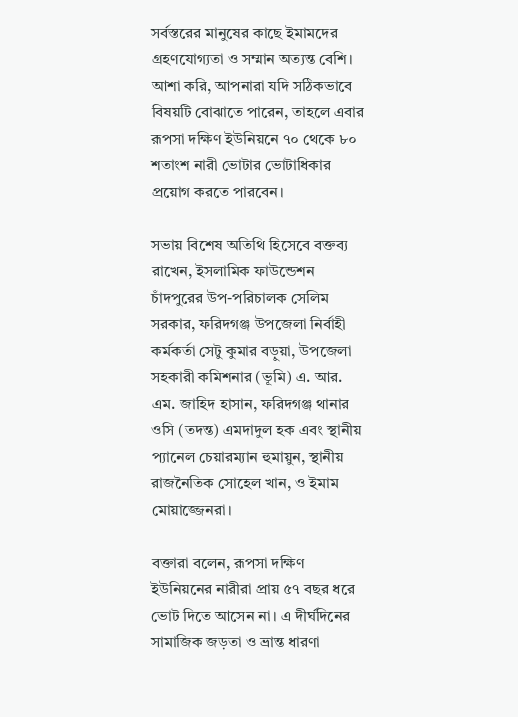সর্বস্তরের মানুষের কাছে ইমামদের গ্রহণযোগ্যতা ও সম্মান অত্যন্ত বেশি। আশা করি, আপনারা যদি সঠিকভাবে বিষয়টি বোঝাতে পারেন, তাহলে এবার রূপসা দক্ষিণ ইউনিয়নে ৭০ থেকে ৮০ শতাংশ নারী ভোটার ভোটাধিকার প্রয়োগ করতে পারবেন।

সভায় বিশেষ অতিথি হিসেবে বক্তব্য রাখেন, ইসলামিক ফাউন্ডেশন চাঁদপুরের উপ-পরিচালক সেলিম সরকার, ফরিদগঞ্জ উপজেলা নির্বাহী কর্মকর্তা সেটু কুমার বড়ুয়া, উপজেলা সহকারী কমিশনার (ভূমি) এ. আর. এম. জাহিদ হাসান, ফরিদগঞ্জ থানার ওসি (তদন্ত) এমদাদুল হক এবং স্থানীয় প্যানেল চেয়ারম্যান হুমায়ুন, স্থানীয় রাজনৈতিক সোহেল খান, ও ইমাম মোয়াজ্জেনরা।

বক্তারা বলেন, রূপসা দক্ষিণ ইউনিয়নের নারীরা প্রায় ৫৭ বছর ধরে ভোট দিতে আসেন না। এ দীর্ঘদিনের সামাজিক জড়তা ও ভ্রান্ত ধারণা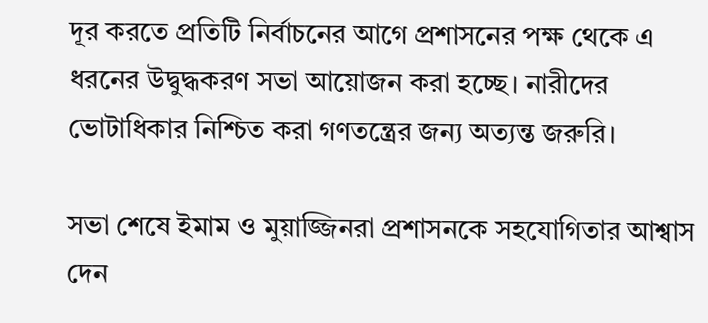দূর করতে প্রতিটি নির্বাচনের আগে প্রশাসনের পক্ষ থেকে এ ধরনের উদ্বুদ্ধকরণ সভা আয়োজন করা হচ্ছে। নারীদের ভোটাধিকার নিশ্চিত করা গণতন্ত্রের জন্য অত্যন্ত জরুরি।

সভা শেষে ইমাম ও মুয়াজ্জিনরা প্রশাসনকে সহযোগিতার আশ্বাস দেন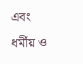এবং ধর্মীয় ও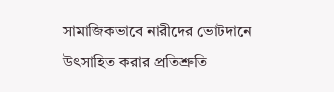সামাজিকভাবে নারীদের ভোটদানে উৎসাহিত করার প্রতিশ্রুতি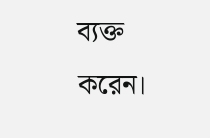ব্যক্ত করেন।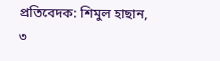প্রতিবেদক: শিমুল হাছান,
৩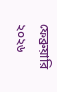ফেব্রুয়ারি ২০২৬